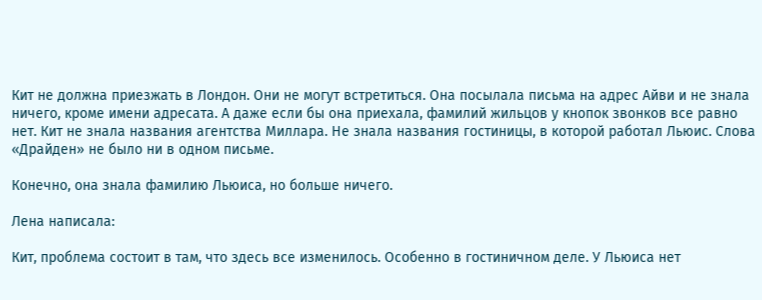Кит не должна приезжать в Лондон. Они не могут встретиться. Она посылала письма на адрес Айви и не знала ничего, кроме имени адресата. А даже если бы она приехала, фамилий жильцов у кнопок звонков все равно нет. Кит не знала названия агентства Миллара. Не знала названия гостиницы, в которой работал Льюис. Слова «Драйден» не было ни в одном письме.

Конечно, она знала фамилию Льюиса, но больше ничего.

Лена написала:

Кит, проблема состоит в там, что здесь все изменилось. Особенно в гостиничном деле. У Льюиса нет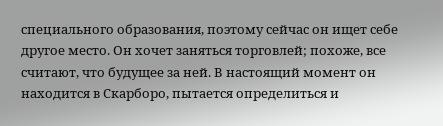специального образования, поэтому сейчас он ищет себе другое место. Он хочет заняться торговлей; похоже, все считают, что будущее за ней. В настоящий момент он находится в Скарборо, пытается определиться и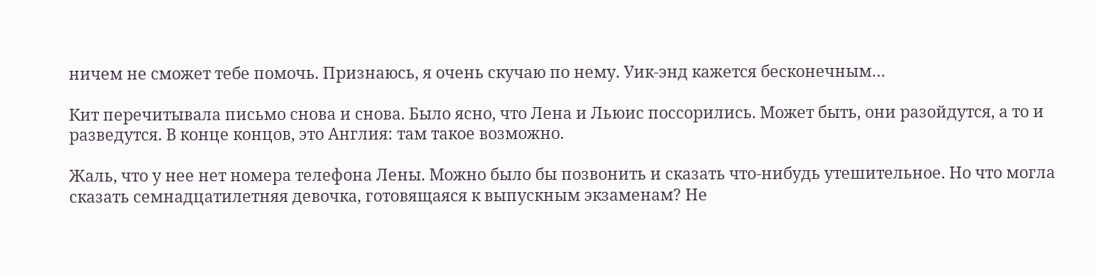ничем не сможет тебе помочь. Признаюсь, я очень скучаю по нему. Уик-энд кажется бесконечным…

Кит перечитывала письмо снова и снова. Было ясно, что Лена и Льюис поссорились. Может быть, они разойдутся, а то и разведутся. В конце концов, это Англия: там такое возможно.

Жаль, что у нее нет номера телефона Лены. Можно было бы позвонить и сказать что-нибудь утешительное. Но что могла сказать семнадцатилетняя девочка, готовящаяся к выпускным экзаменам? Не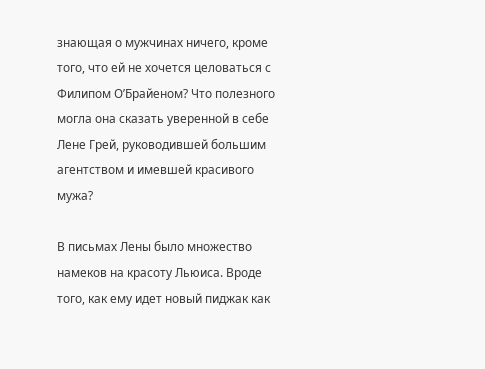знающая о мужчинах ничего, кроме того, что ей не хочется целоваться с Филипом О’Брайеном? Что полезного могла она сказать уверенной в себе Лене Грей, руководившей большим агентством и имевшей красивого мужа?

В письмах Лены было множество намеков на красоту Льюиса. Вроде того, как ему идет новый пиджак как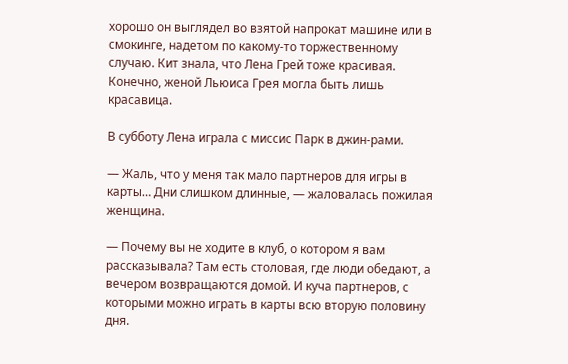хорошо он выглядел во взятой напрокат машине или в смокинге, надетом по какому-то торжественному случаю. Кит знала, что Лена Грей тоже красивая. Конечно, женой Льюиса Грея могла быть лишь красавица.

В субботу Лена играла с миссис Парк в джин-рами.

— Жаль, что у меня так мало партнеров для игры в карты… Дни слишком длинные, — жаловалась пожилая женщина.

— Почему вы не ходите в клуб, о котором я вам рассказывала? Там есть столовая, где люди обедают, а вечером возвращаются домой. И куча партнеров, с которыми можно играть в карты всю вторую половину дня.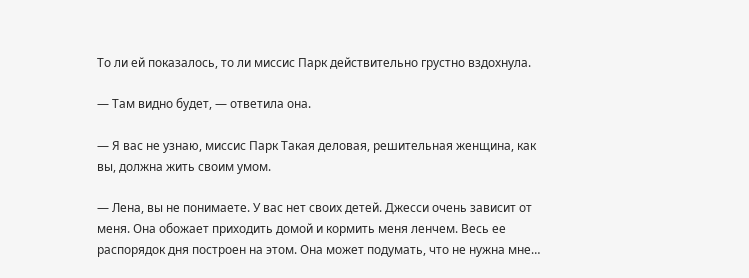То ли ей показалось, то ли миссис Парк действительно грустно вздохнула.

— Там видно будет, — ответила она.

— Я вас не узнаю, миссис Парк Такая деловая, решительная женщина, как вы, должна жить своим умом.

— Лена, вы не понимаете. У вас нет своих детей. Джесси очень зависит от меня. Она обожает приходить домой и кормить меня ленчем. Весь ее распорядок дня построен на этом. Она может подумать, что не нужна мне…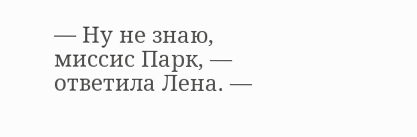— Ну не знаю, миссис Парк, — ответила Лена. —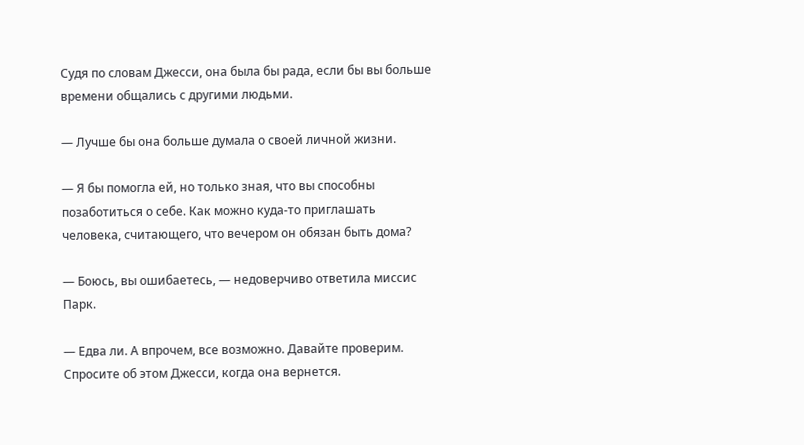Судя по словам Джесси, она была бы рада, если бы вы больше времени общались с другими людьми.

— Лучше бы она больше думала о своей личной жизни.

— Я бы помогла ей, но только зная, что вы способны позаботиться о себе. Как можно куда-то приглашать человека, считающего, что вечером он обязан быть дома?

— Боюсь, вы ошибаетесь, — недоверчиво ответила миссис Парк.

— Едва ли. А впрочем, все возможно. Давайте проверим. Спросите об этом Джесси, когда она вернется.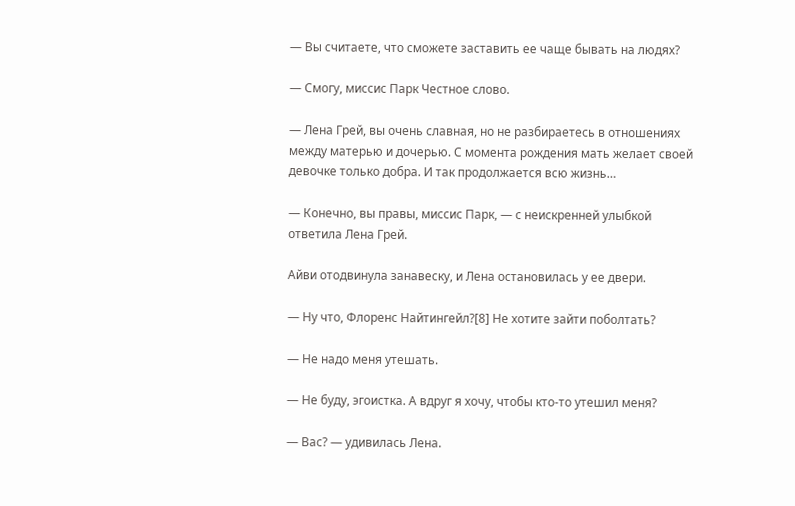— Вы считаете, что сможете заставить ее чаще бывать на людях?

— Смогу, миссис Парк Честное слово.

— Лена Грей, вы очень славная, но не разбираетесь в отношениях между матерью и дочерью. С момента рождения мать желает своей девочке только добра. И так продолжается всю жизнь…

— Конечно, вы правы, миссис Парк, — с неискренней улыбкой ответила Лена Грей.

Айви отодвинула занавеску, и Лена остановилась у ее двери.

— Ну что, Флоренс Найтингейл?[8] Не хотите зайти поболтать?

— Не надо меня утешать.

— Не буду, эгоистка. А вдруг я хочу, чтобы кто-то утешил меня?

— Вас? — удивилась Лена.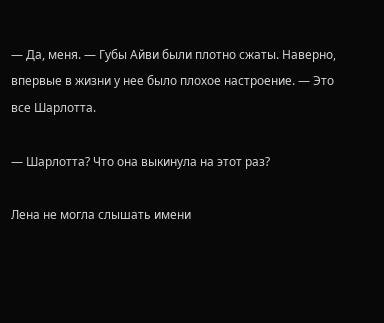— Да, меня. — Губы Айви были плотно сжаты. Наверно, впервые в жизни у нее было плохое настроение. — Это все Шарлотта.

— Шарлотта? Что она выкинула на этот раз?

Лена не могла слышать имени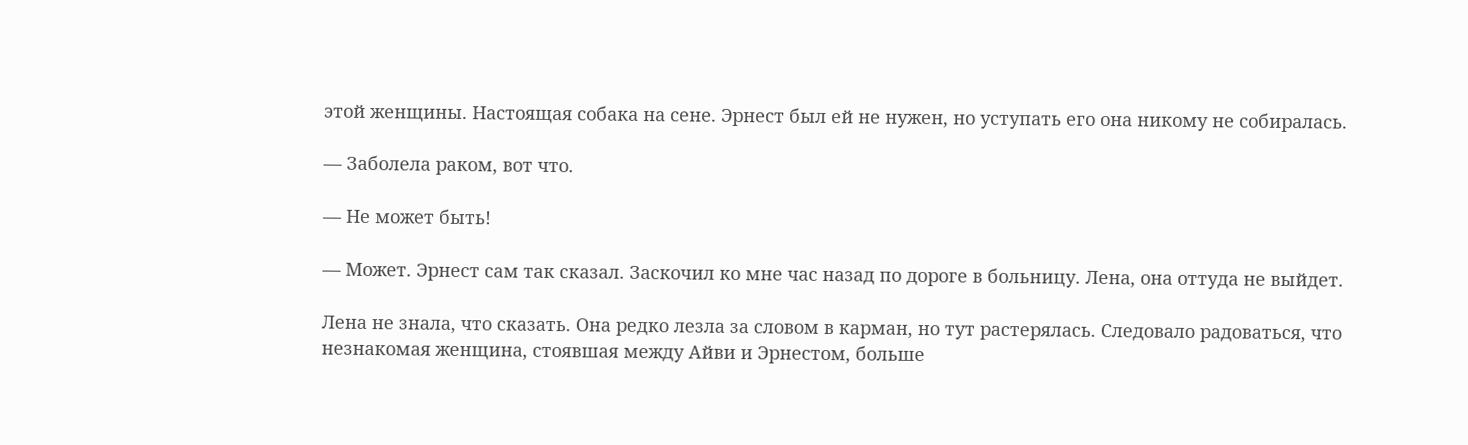этой женщины. Настоящая собака на сене. Эрнест был ей не нужен, но уступать его она никому не собиралась.

— Заболела раком, вот что.

— Не может быть!

— Может. Эрнест сам так сказал. Заскочил ко мне час назад по дороге в больницу. Лена, она оттуда не выйдет.

Лена не знала, что сказать. Она редко лезла за словом в карман, но тут растерялась. Следовало радоваться, что незнакомая женщина, стоявшая между Айви и Эрнестом, больше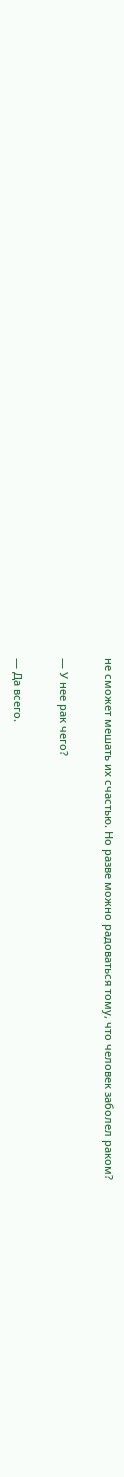не сможет мешать их счастью. Но разве можно радоваться тому, что человек заболел раком?

— У нее рак чего?

— Да всего.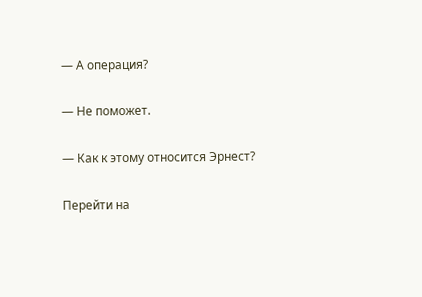— А операция?

— Не поможет.

— Как к этому относится Эрнест?

Перейти на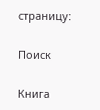страницу:

Поиск

Книга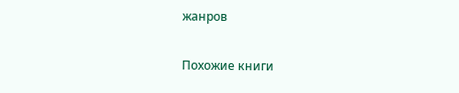жанров

Похожие книги